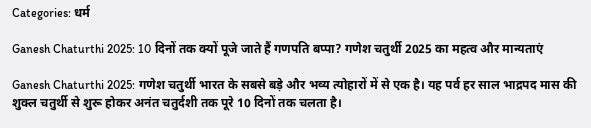Categories: धर्म

Ganesh Chaturthi 2025: 10 दिनों तक क्यों पूजे जाते हैं गणपति बप्पा? गणेश चतुर्थी 2025 का महत्व और मान्यताएं

Ganesh Chaturthi 2025: गणेश चतुर्थी भारत के सबसे बड़े और भव्य त्योहारों में से एक है। यह पर्व हर साल भाद्रपद मास की शुक्ल चतुर्थी से शुरू होकर अनंत चतुर्दशी तक पूरे 10 दिनों तक चलता है।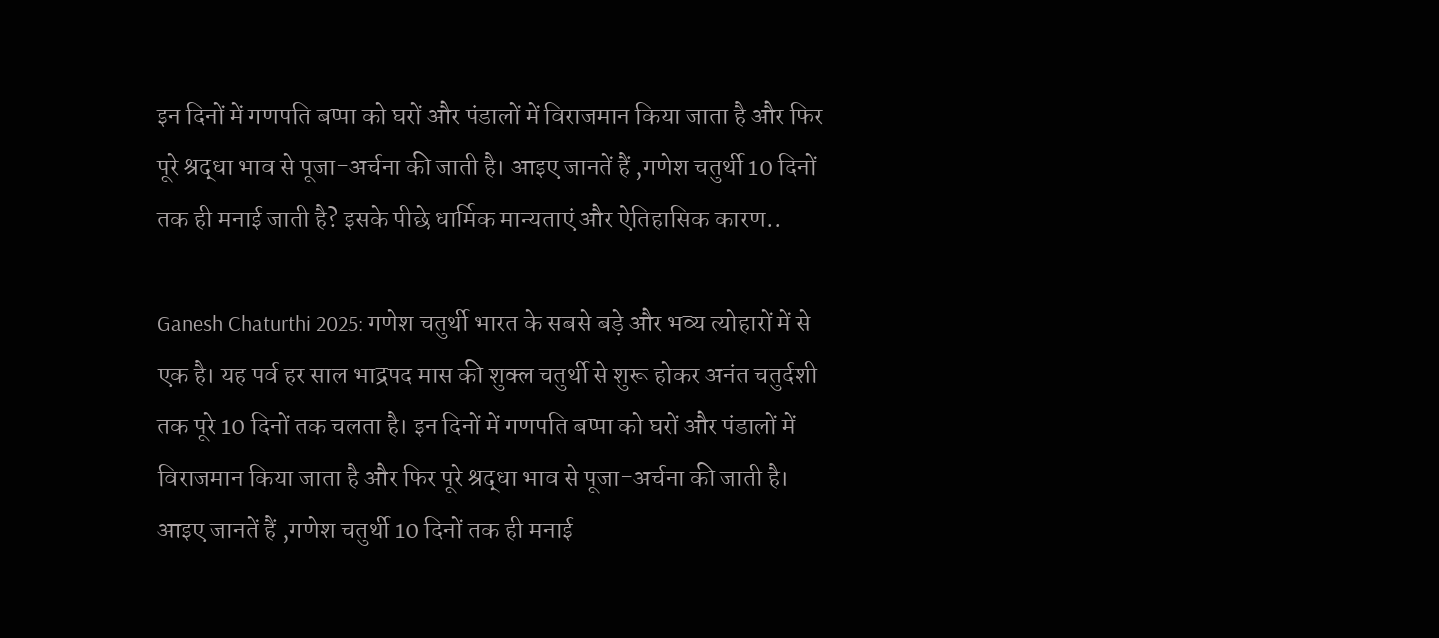इन दिनों में गणपति बप्पा को घरों और पंडालों में विराजमान किया जाता है और फिर पूरे श्रद्धा भाव से पूजा-अर्चना की जाती है। आइए जानतें हैं ,गणेश चतुर्थी 10 दिनों तक ही मनाई जाती है? इसके पीछे धार्मिक मान्यताएं और ऐतिहासिक कारण..

Ganesh Chaturthi 2025: गणेश चतुर्थी भारत के सबसे बड़े और भव्य त्योहारों में से एक है। यह पर्व हर साल भाद्रपद मास की शुक्ल चतुर्थी से शुरू होकर अनंत चतुर्दशी तक पूरे 10 दिनों तक चलता है। इन दिनों में गणपति बप्पा को घरों और पंडालों में विराजमान किया जाता है और फिर पूरे श्रद्धा भाव से पूजा-अर्चना की जाती है। आइए जानतें हैं ,गणेश चतुर्थी 10 दिनों तक ही मनाई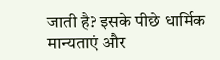जाती है? इसके पीछे धार्मिक मान्यताएं और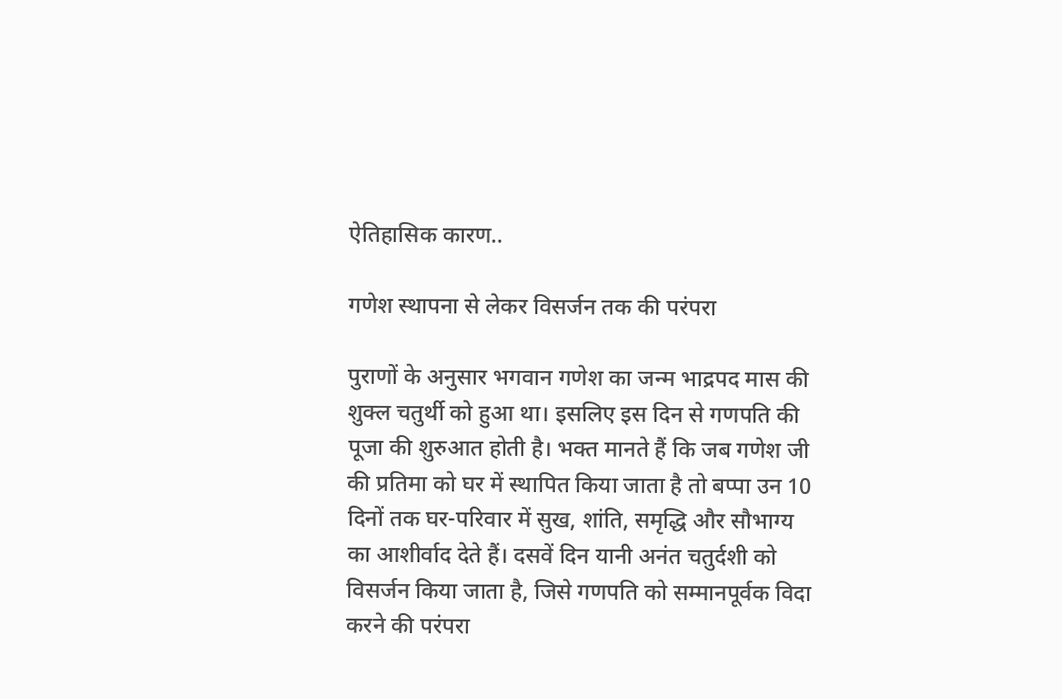ऐतिहासिक कारण..

गणेश स्थापना से लेकर विसर्जन तक की परंपरा

पुराणों के अनुसार भगवान गणेश का जन्म भाद्रपद मास की शुक्ल चतुर्थी को हुआ था। इसलिए इस दिन से गणपति की पूजा की शुरुआत होती है। भक्त मानते हैं कि जब गणेश जी की प्रतिमा को घर में स्थापित किया जाता है तो बप्पा उन 10 दिनों तक घर-परिवार में सुख, शांति, समृद्धि और सौभाग्य का आशीर्वाद देते हैं। दसवें दिन यानी अनंत चतुर्दशी को विसर्जन किया जाता है, जिसे गणपति को सम्मानपूर्वक विदा करने की परंपरा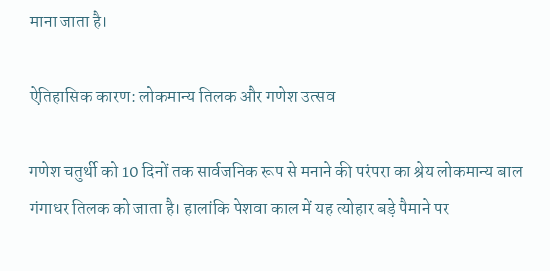माना जाता है।

ऐतिहासिक कारण: लोकमान्य तिलक और गणेश उत्सव

गणेश चतुर्थी को 10 दिनों तक सार्वजनिक रूप से मनाने की परंपरा का श्रेय लोकमान्य बाल गंगाधर तिलक को जाता है। हालांकि पेशवा काल में यह त्योहार बड़े पैमाने पर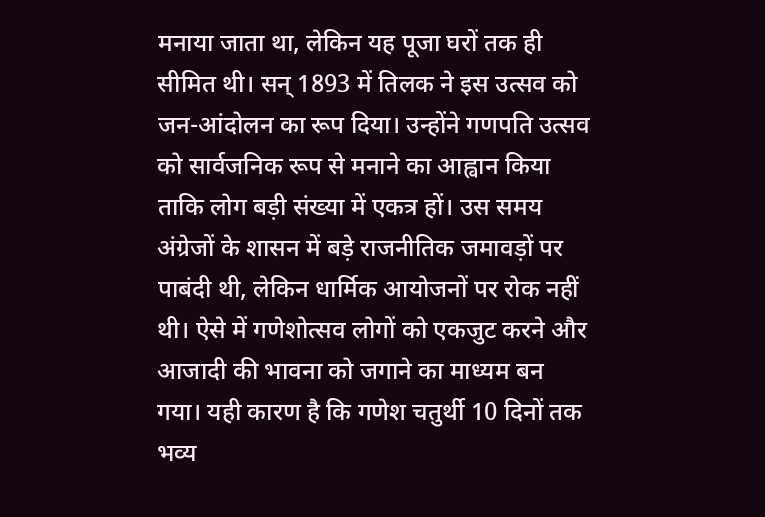मनाया जाता था, लेकिन यह पूजा घरों तक ही सीमित थी। सन् 1893 में तिलक ने इस उत्सव को जन-आंदोलन का रूप दिया। उन्होंने गणपति उत्सव को सार्वजनिक रूप से मनाने का आह्वान किया ताकि लोग बड़ी संख्या में एकत्र हों। उस समय अंग्रेजों के शासन में बड़े राजनीतिक जमावड़ों पर पाबंदी थी, लेकिन धार्मिक आयोजनों पर रोक नहीं थी। ऐसे में गणेशोत्सव लोगों को एकजुट करने और आजादी की भावना को जगाने का माध्यम बन गया। यही कारण है कि गणेश चतुर्थी 10 दिनों तक भव्य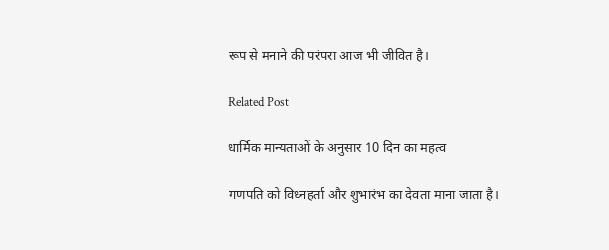रूप से मनाने की परंपरा आज भी जीवित है।

Related Post

धार्मिक मान्यताओं के अनुसार 10 दिन का महत्व

गणपति को विध्नहर्ता और शुभारंभ का देवता माना जाता है।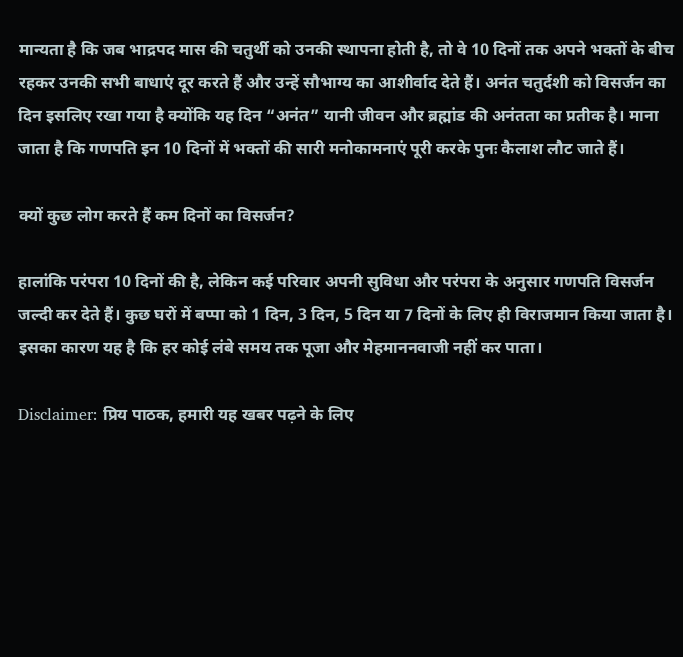मान्यता है कि जब भाद्रपद मास की चतुर्थी को उनकी स्थापना होती है, तो वे 10 दिनों तक अपने भक्तों के बीच रहकर उनकी सभी बाधाएं दूर करते हैं और उन्हें सौभाग्य का आशीर्वाद देते हैं। अनंत चतुर्दशी को विसर्जन का दिन इसलिए रखा गया है क्योंकि यह दिन “अनंत” यानी जीवन और ब्रह्मांड की अनंतता का प्रतीक है। माना जाता है कि गणपति इन 10 दिनों में भक्तों की सारी मनोकामनाएं पूरी करके पुनः कैलाश लौट जाते हैं।

क्यों कुछ लोग करते हैं कम दिनों का विसर्जन?

हालांकि परंपरा 10 दिनों की है, लेकिन कई परिवार अपनी सुविधा और परंपरा के अनुसार गणपति विसर्जन जल्दी कर देते हैं। कुछ घरों में बप्पा को 1 दिन, 3 दिन, 5 दिन या 7 दिनों के लिए ही विराजमान किया जाता है। इसका कारण यह है कि हर कोई लंबे समय तक पूजा और मेहमाननवाजी नहीं कर पाता।

Disclaimer: प्रिय पाठक, हमारी यह खबर पढ़ने के लिए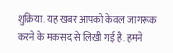शुक्रिया. यह खबर आपको केवल जागरूक करने के मकसद से लिखी गई है. हमने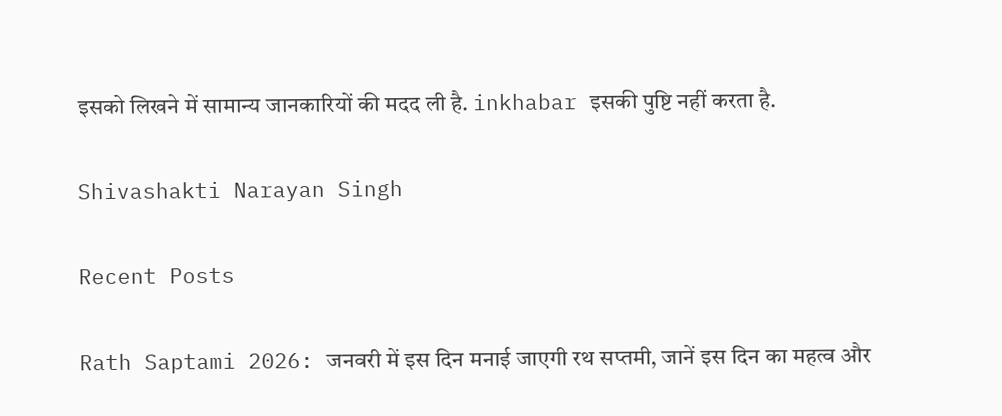इसको लिखने में सामान्य जानकारियों की मदद ली है. inkhabar इसकी पुष्टि नहीं करता है.

Shivashakti Narayan Singh

Recent Posts

Rath Saptami 2026: जनवरी में इस दिन मनाई जाएगी रथ सप्तमी, जानें इस दिन का महत्व और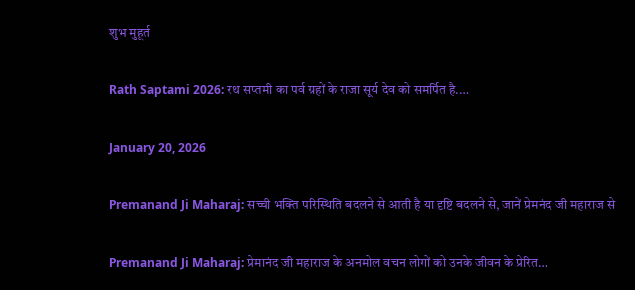शुभ मुहूर्त

Rath Saptami 2026: रथ सप्तमी का पर्व ग्रहों के राजा सूर्य देव को समर्पित है.…

January 20, 2026

Premanand Ji Maharaj: सच्ची भक्ति परिस्थिति बदलने से आती है या दृष्टि बदलने से, जानें प्रेमनंद जी महाराज से

Premanand Ji Maharaj: प्रेमानंद जी महाराज के अनमोल वचन लोगों को उनके जीवन के प्रेरित…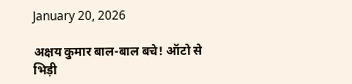January 20, 2026

अक्षय कुमार बाल-बाल बचे! ऑटो से भिड़ी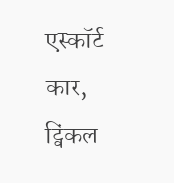एस्कॉर्ट कार, ट्विंकल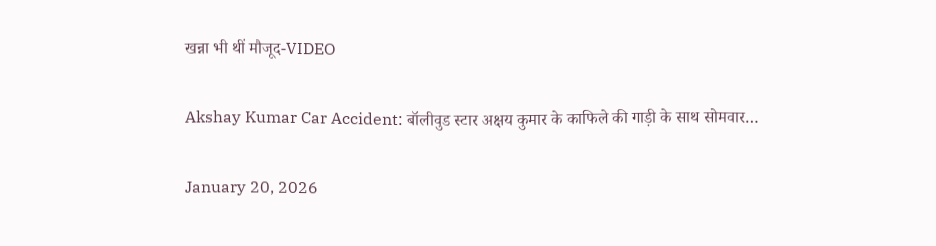खन्ना भी थीं मौजूद-VIDEO

Akshay Kumar Car Accident: बॉलीवुड स्टार अक्षय कुमार के काफिले की गाड़ी के साथ सोमवार…

January 20, 2026